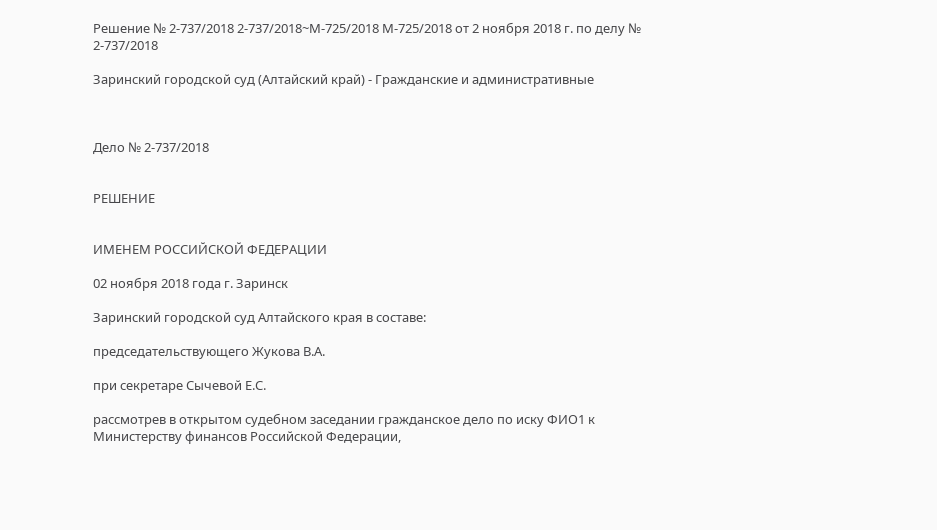Решение № 2-737/2018 2-737/2018~М-725/2018 М-725/2018 от 2 ноября 2018 г. по делу № 2-737/2018

Заринский городской суд (Алтайский край) - Гражданские и административные



Дело № 2-737/2018


РЕШЕНИЕ


ИМЕНЕМ РОССИЙСКОЙ ФЕДЕРАЦИИ

02 ноября 2018 года г. Заринск

Заринский городской суд Алтайского края в составе:

председательствующего Жукова В.А.

при секретаре Сычевой Е.С.

рассмотрев в открытом судебном заседании гражданское дело по иску ФИО1 к Министерству финансов Российской Федерации,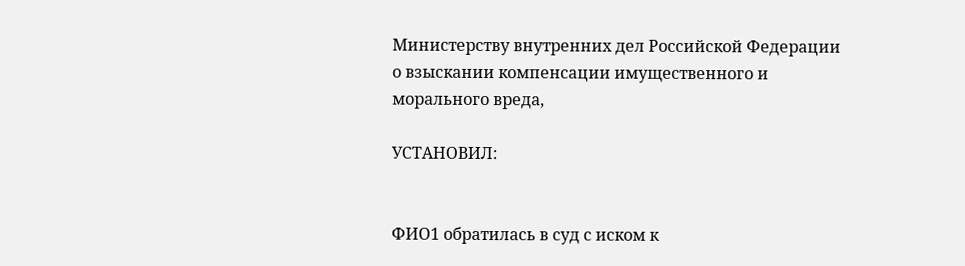Министерству внутренних дел Российской Федерации о взыскании компенсации имущественного и морального вреда,

УСТАНОВИЛ:


ФИО1 обратилась в суд с иском к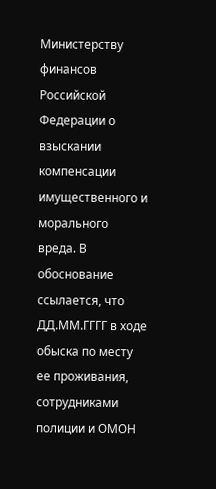Министерству финансов Российской Федерации о взыскании компенсации имущественного и морального вреда. В обоснование ссылается, что ДД.ММ.ГГГГ в ходе обыска по месту ее проживания, сотрудниками полиции и ОМОН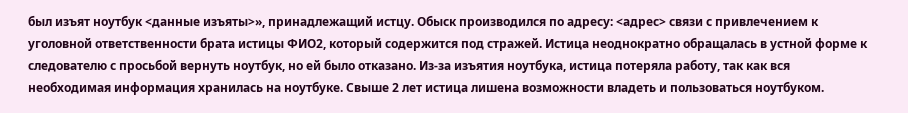был изъят ноутбук <данные изъяты>», принадлежащий истцу. Обыск производился по адресу: <адрес> связи с привлечением к уголовной ответственности брата истицы ФИО2, который содержится под стражей. Истица неоднократно обращалась в устной форме к следователю с просьбой вернуть ноутбук, но ей было отказано. Из-за изъятия ноутбука, истица потеряла работу, так как вся необходимая информация хранилась на ноутбуке. Свыше 2 лет истица лишена возможности владеть и пользоваться ноутбуком.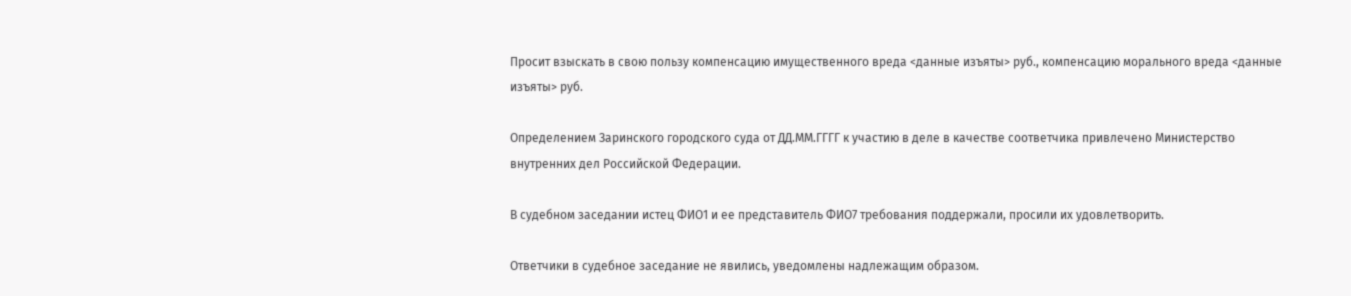Просит взыскать в свою пользу компенсацию имущественного вреда <данные изъяты> руб., компенсацию морального вреда <данные изъяты> руб.

Определением Заринского городского суда от ДД.ММ.ГГГГ к участию в деле в качестве соответчика привлечено Министерство внутренних дел Российской Федерации.

В судебном заседании истец ФИО1 и ее представитель ФИО7 требования поддержали, просили их удовлетворить.

Ответчики в судебное заседание не явились, уведомлены надлежащим образом.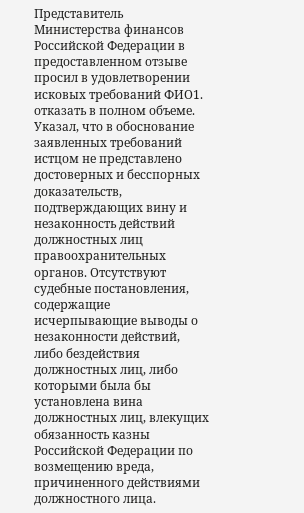Представитель Министерства финансов Российской Федерации в предоставленном отзыве просил в удовлетворении исковых требований ФИО1. отказать в полном объеме. Указал, что в обоснование заявленных требований истцом не представлено достоверных и бесспорных доказательств, подтверждающих вину и незаконность действий должностных лиц правоохранительных органов. Отсутствуют судебные постановления, содержащие исчерпывающие выводы о незаконности действий, либо бездействия должностных лиц, либо которыми была бы установлена вина должностных лиц, влекущих обязанность казны Российской Федерации по возмещению вреда, причиненного действиями должностного лица.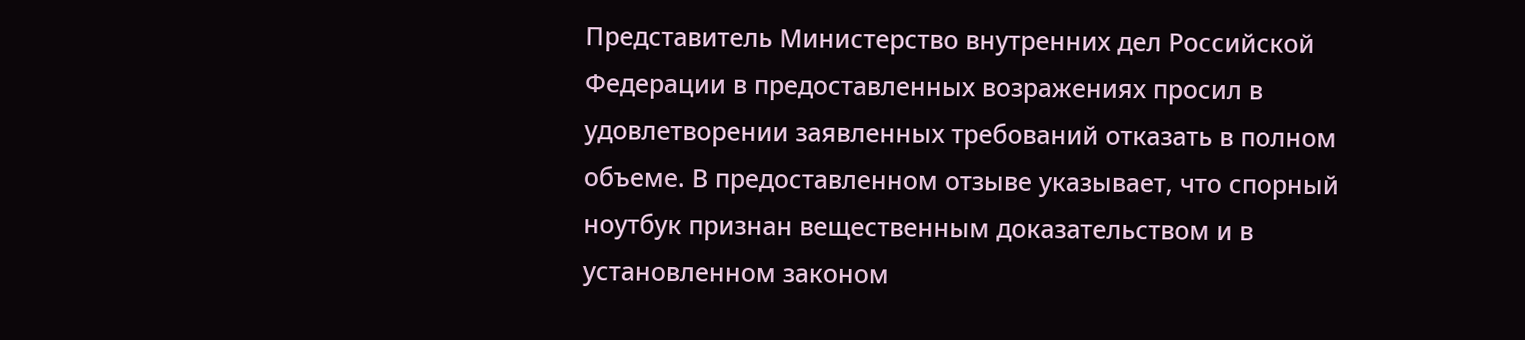Представитель Министерство внутренних дел Российской Федерации в предоставленных возражениях просил в удовлетворении заявленных требований отказать в полном объеме. В предоставленном отзыве указывает, что спорный ноутбук признан вещественным доказательством и в установленном законом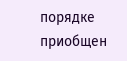порядке приобщен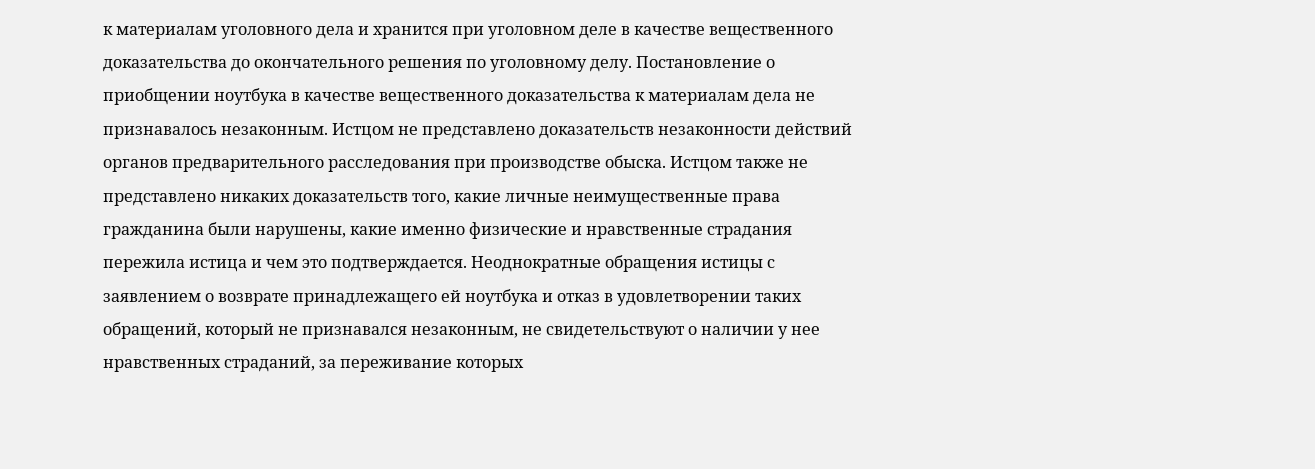к материалам уголовного дела и хранится при уголовном деле в качестве вещественного доказательства до окончательного решения по уголовному делу. Постановление о приобщении ноутбука в качестве вещественного доказательства к материалам дела не признавалось незаконным. Истцом не представлено доказательств незаконности действий органов предварительного расследования при производстве обыска. Истцом также не представлено никаких доказательств того, какие личные неимущественные права гражданина были нарушены, какие именно физические и нравственные страдания пережила истица и чем это подтверждается. Неоднократные обращения истицы с заявлением о возврате принадлежащего ей ноутбука и отказ в удовлетворении таких обращений, который не признавался незаконным, не свидетельствуют о наличии у нее нравственных страданий, за переживание которых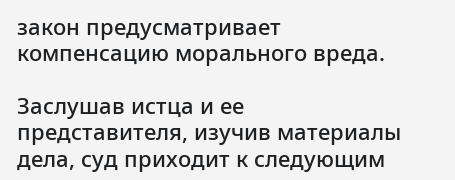закон предусматривает компенсацию морального вреда.

Заслушав истца и ее представителя, изучив материалы дела, суд приходит к следующим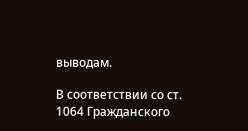выводам.

В соответствии со ст. 1064 Гражданского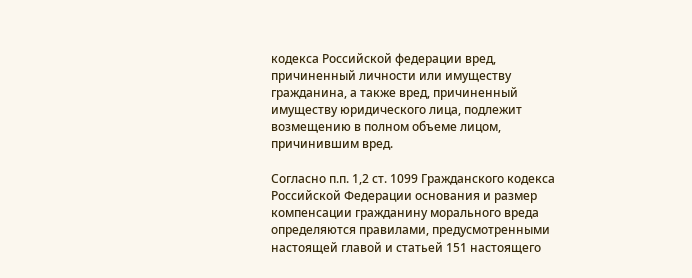кодекса Российской федерации вред, причиненный личности или имуществу гражданина, а также вред, причиненный имуществу юридического лица, подлежит возмещению в полном объеме лицом, причинившим вред.

Согласно п.п. 1,2 ст. 1099 Гражданского кодекса Российской Федерации основания и размер компенсации гражданину морального вреда определяются правилами, предусмотренными настоящей главой и статьей 151 настоящего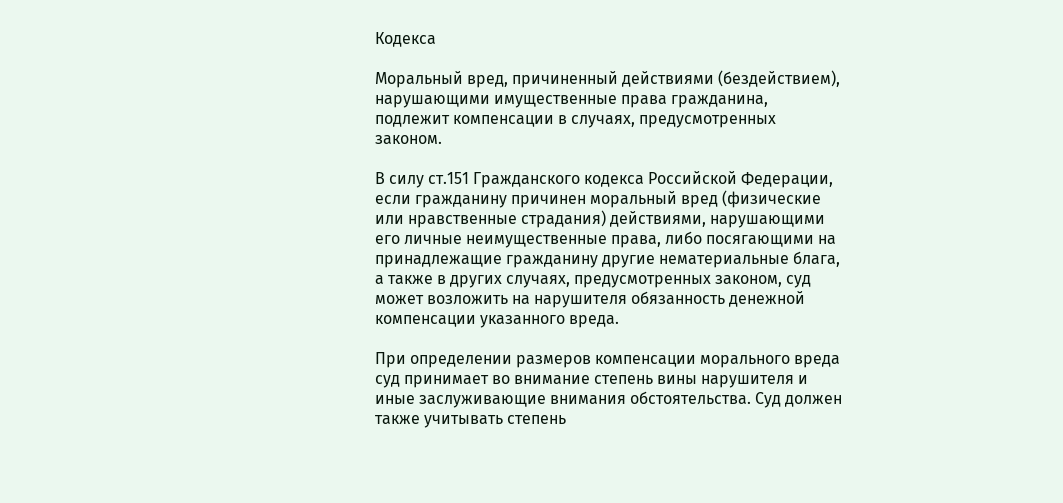Кодекса

Моральный вред, причиненный действиями (бездействием), нарушающими имущественные права гражданина, подлежит компенсации в случаях, предусмотренных законом.

В силу ст.151 Гражданского кодекса Российской Федерации, если гражданину причинен моральный вред (физические или нравственные страдания) действиями, нарушающими его личные неимущественные права, либо посягающими на принадлежащие гражданину другие нематериальные блага, а также в других случаях, предусмотренных законом, суд может возложить на нарушителя обязанность денежной компенсации указанного вреда.

При определении размеров компенсации морального вреда суд принимает во внимание степень вины нарушителя и иные заслуживающие внимания обстоятельства. Суд должен также учитывать степень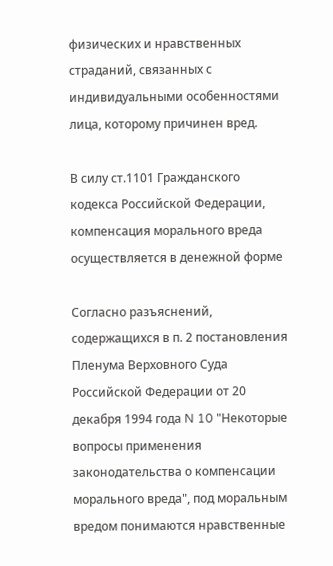физических и нравственных страданий, связанных с индивидуальными особенностями лица, которому причинен вред.

В силу ст.1101 Гражданского кодекса Российской Федерации, компенсация морального вреда осуществляется в денежной форме

Согласно разъяснений, содержащихся в п. 2 постановления Пленума Верховного Суда Российской Федерации от 20 декабря 1994 года N 10 "Некоторые вопросы применения законодательства о компенсации морального вреда", под моральным вредом понимаются нравственные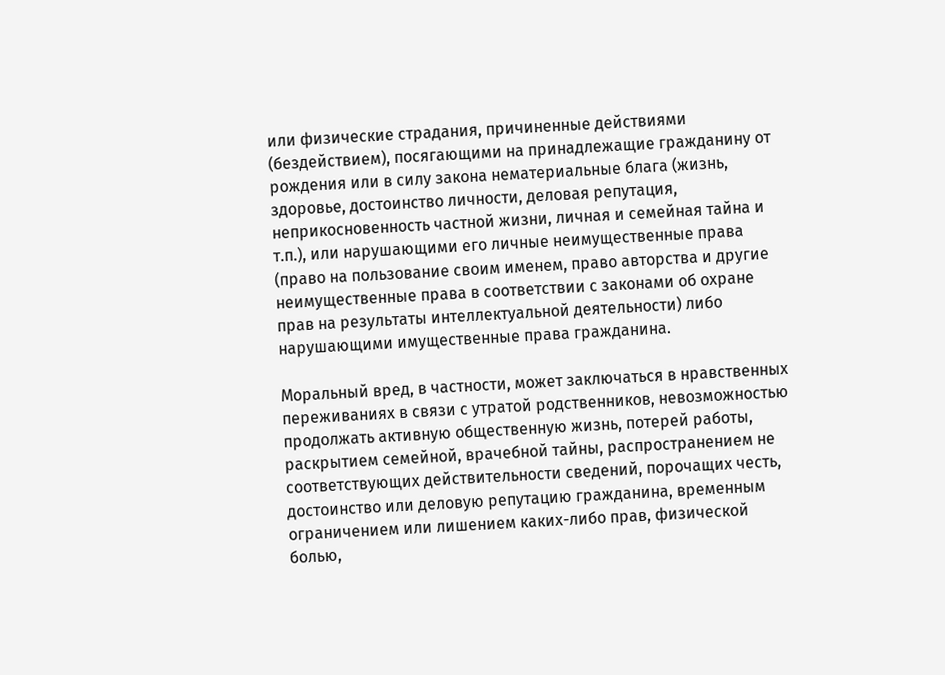или физические страдания, причиненные действиями (бездействием), посягающими на принадлежащие гражданину от рождения или в силу закона нематериальные блага (жизнь, здоровье, достоинство личности, деловая репутация, неприкосновенность частной жизни, личная и семейная тайна и т.п.), или нарушающими его личные неимущественные права (право на пользование своим именем, право авторства и другие неимущественные права в соответствии с законами об охране прав на результаты интеллектуальной деятельности) либо нарушающими имущественные права гражданина.

Моральный вред, в частности, может заключаться в нравственных переживаниях в связи с утратой родственников, невозможностью продолжать активную общественную жизнь, потерей работы, раскрытием семейной, врачебной тайны, распространением не соответствующих действительности сведений, порочащих честь, достоинство или деловую репутацию гражданина, временным ограничением или лишением каких-либо прав, физической болью,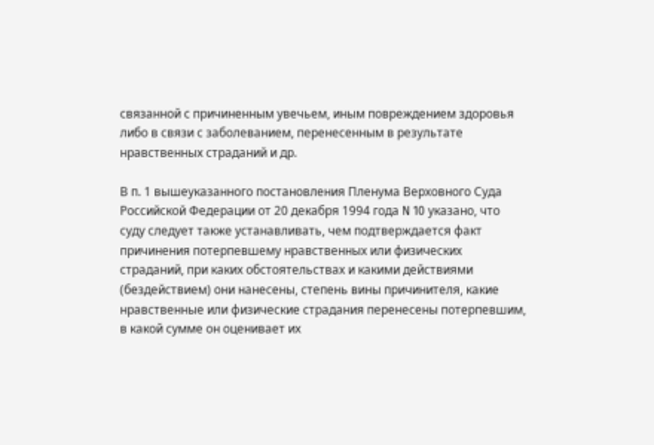связанной с причиненным увечьем, иным повреждением здоровья либо в связи с заболеванием, перенесенным в результате нравственных страданий и др.

В п. 1 вышеуказанного постановления Пленума Верховного Суда Российской Федерации от 20 декабря 1994 года N 10 указано, что суду следует также устанавливать, чем подтверждается факт причинения потерпевшему нравственных или физических страданий, при каких обстоятельствах и какими действиями (бездействием) они нанесены, степень вины причинителя, какие нравственные или физические страдания перенесены потерпевшим, в какой сумме он оценивает их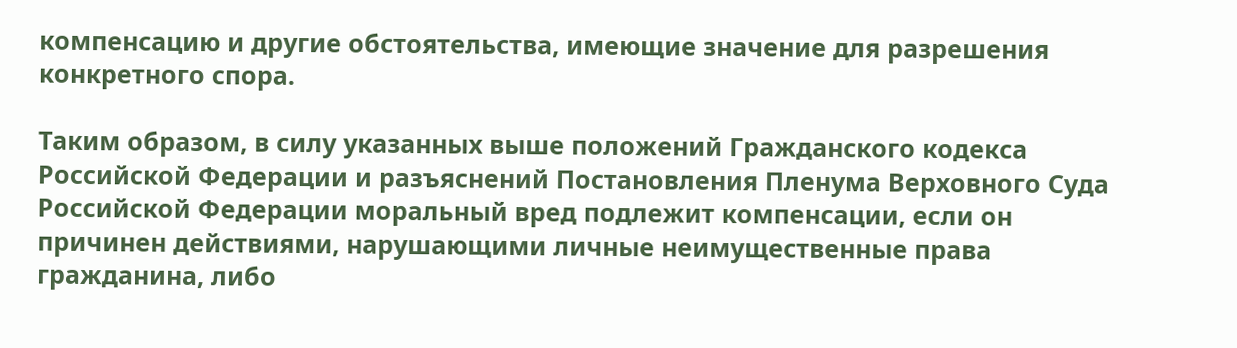компенсацию и другие обстоятельства, имеющие значение для разрешения конкретного спора.

Таким образом, в силу указанных выше положений Гражданского кодекса Российской Федерации и разъяснений Постановления Пленума Верховного Суда Российской Федерации моральный вред подлежит компенсации, если он причинен действиями, нарушающими личные неимущественные права гражданина, либо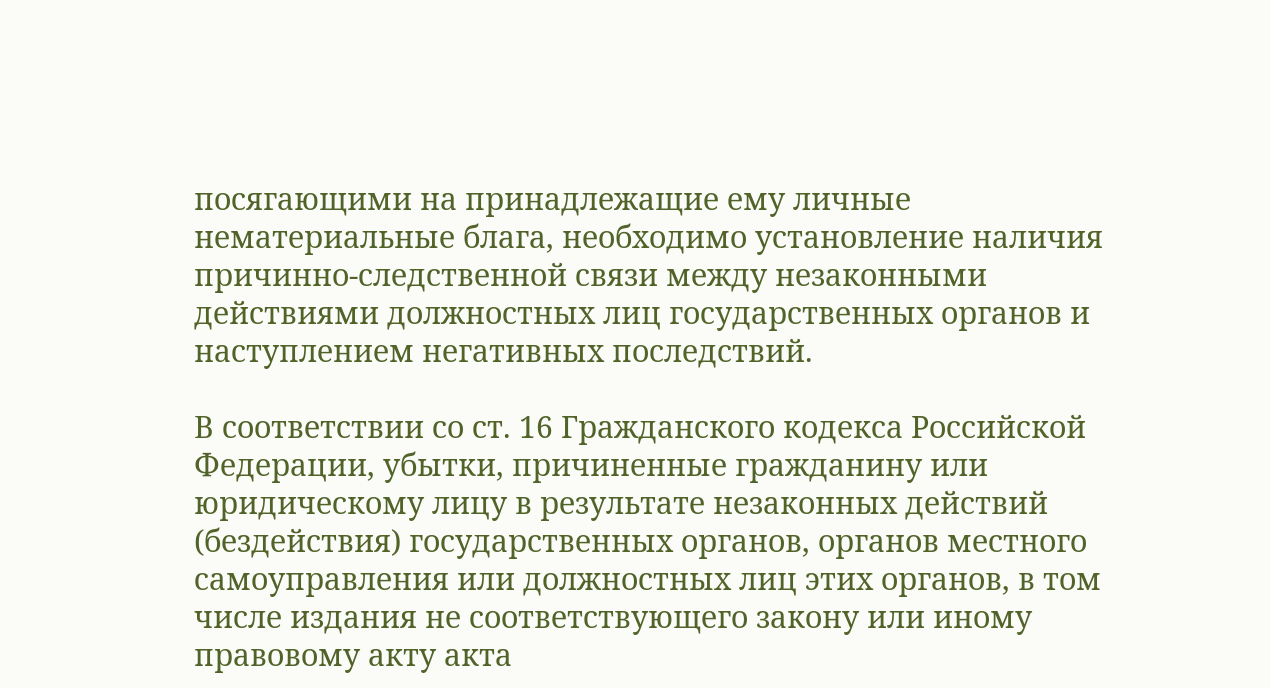посягающими на принадлежащие ему личные нематериальные блага, необходимо установление наличия причинно-следственной связи между незаконными действиями должностных лиц государственных органов и наступлением негативных последствий.

В соответствии со ст. 16 Гражданского кодекса Российской Федерации, убытки, причиненные гражданину или юридическому лицу в результате незаконных действий (бездействия) государственных органов, органов местного самоуправления или должностных лиц этих органов, в том числе издания не соответствующего закону или иному правовому акту акта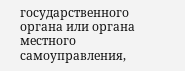государственного органа или органа местного самоуправления,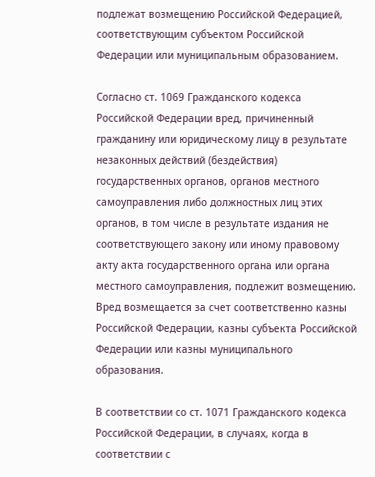подлежат возмещению Российской Федерацией, соответствующим субъектом Российской Федерации или муниципальным образованием.

Согласно ст. 1069 Гражданского кодекса Российской Федерации вред, причиненный гражданину или юридическому лицу в результате незаконных действий (бездействия) государственных органов, органов местного самоуправления либо должностных лиц этих органов, в том числе в результате издания не соответствующего закону или иному правовому акту акта государственного органа или органа местного самоуправления, подлежит возмещению. Вред возмещается за счет соответственно казны Российской Федерации, казны субъекта Российской Федерации или казны муниципального образования.

В соответствии со ст. 1071 Гражданского кодекса Российской Федерации, в случаях, когда в соответствии с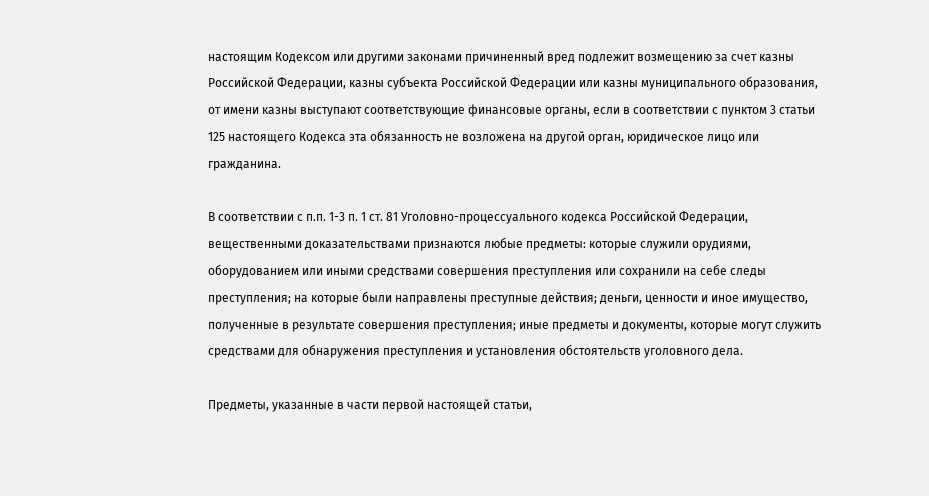настоящим Кодексом или другими законами причиненный вред подлежит возмещению за счет казны Российской Федерации, казны субъекта Российской Федерации или казны муниципального образования, от имени казны выступают соответствующие финансовые органы, если в соответствии с пунктом 3 статьи 125 настоящего Кодекса эта обязанность не возложена на другой орган, юридическое лицо или гражданина.

В соответствии с п.п. 1-3 п. 1 ст. 81 Уголовно-процессуального кодекса Российской Федерации, вещественными доказательствами признаются любые предметы: которые служили орудиями, оборудованием или иными средствами совершения преступления или сохранили на себе следы преступления; на которые были направлены преступные действия; деньги, ценности и иное имущество, полученные в результате совершения преступления; иные предметы и документы, которые могут служить средствами для обнаружения преступления и установления обстоятельств уголовного дела.

Предметы, указанные в части первой настоящей статьи,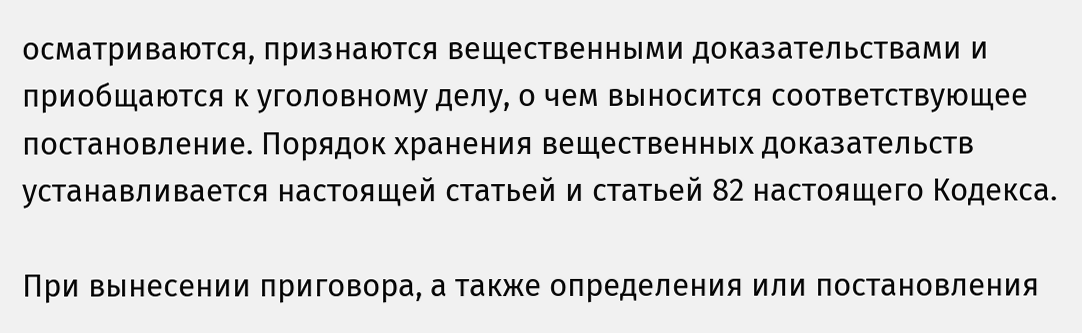осматриваются, признаются вещественными доказательствами и приобщаются к уголовному делу, о чем выносится соответствующее постановление. Порядок хранения вещественных доказательств устанавливается настоящей статьей и статьей 82 настоящего Кодекса.

При вынесении приговора, а также определения или постановления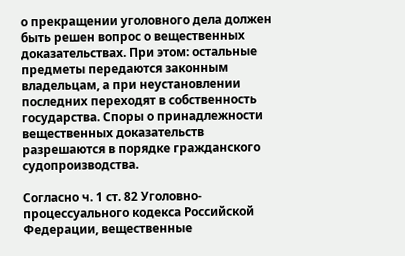о прекращении уголовного дела должен быть решен вопрос о вещественных доказательствах. При этом: остальные предметы передаются законным владельцам, а при неустановлении последних переходят в собственность государства. Споры о принадлежности вещественных доказательств разрешаются в порядке гражданского судопроизводства.

Согласно ч. 1 ст. 82 Уголовно-процессуального кодекса Российской Федерации, вещественные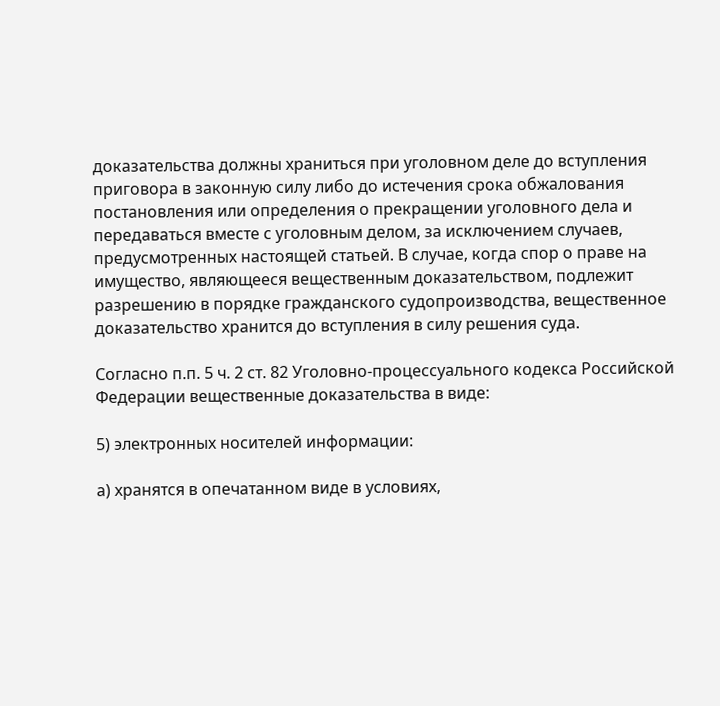доказательства должны храниться при уголовном деле до вступления приговора в законную силу либо до истечения срока обжалования постановления или определения о прекращении уголовного дела и передаваться вместе с уголовным делом, за исключением случаев, предусмотренных настоящей статьей. В случае, когда спор о праве на имущество, являющееся вещественным доказательством, подлежит разрешению в порядке гражданского судопроизводства, вещественное доказательство хранится до вступления в силу решения суда.

Согласно п.п. 5 ч. 2 ст. 82 Уголовно-процессуального кодекса Российской Федерации вещественные доказательства в виде:

5) электронных носителей информации:

а) хранятся в опечатанном виде в условиях,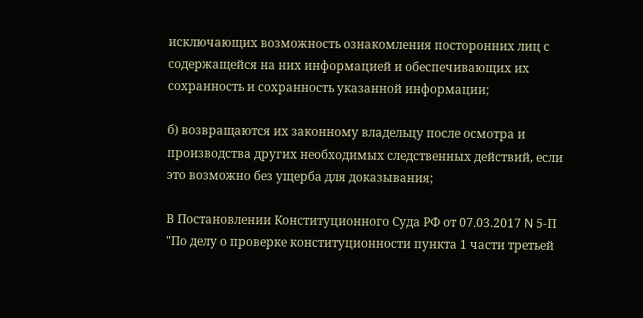исключающих возможность ознакомления посторонних лиц с содержащейся на них информацией и обеспечивающих их сохранность и сохранность указанной информации;

б) возвращаются их законному владельцу после осмотра и производства других необходимых следственных действий, если это возможно без ущерба для доказывания;

В Постановлении Конституционного Суда РФ от 07.03.2017 N 5-П "По делу о проверке конституционности пункта 1 части третьей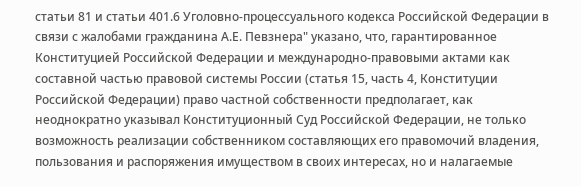статьи 81 и статьи 401.6 Уголовно-процессуального кодекса Российской Федерации в связи с жалобами гражданина А.Е. Певзнера" указано, что, гарантированное Конституцией Российской Федерации и международно-правовыми актами как составной частью правовой системы России (статья 15, часть 4, Конституции Российской Федерации) право частной собственности предполагает, как неоднократно указывал Конституционный Суд Российской Федерации, не только возможность реализации собственником составляющих его правомочий владения, пользования и распоряжения имуществом в своих интересах, но и налагаемые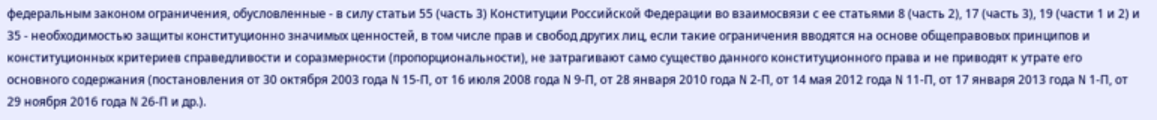федеральным законом ограничения, обусловленные - в силу статьи 55 (часть 3) Конституции Российской Федерации во взаимосвязи с ее статьями 8 (часть 2), 17 (часть 3), 19 (части 1 и 2) и 35 - необходимостью защиты конституционно значимых ценностей, в том числе прав и свобод других лиц, если такие ограничения вводятся на основе общеправовых принципов и конституционных критериев справедливости и соразмерности (пропорциональности), не затрагивают само существо данного конституционного права и не приводят к утрате его основного содержания (постановления от 30 октября 2003 года N 15-П, от 16 июля 2008 года N 9-П, от 28 января 2010 года N 2-П, от 14 мая 2012 года N 11-П, от 17 января 2013 года N 1-П, от 29 ноября 2016 года N 26-П и др.).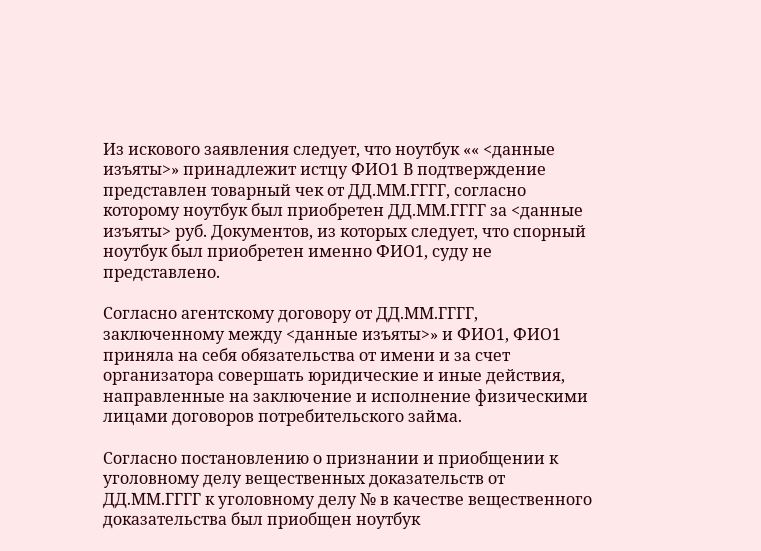Из искового заявления следует, что ноутбук «« <данные изъяты>» принадлежит истцу ФИО1 В подтверждение представлен товарный чек от ДД.ММ.ГГГГ, согласно которому ноутбук был приобретен ДД.ММ.ГГГГ за <данные изъяты> руб. Документов, из которых следует, что спорный ноутбук был приобретен именно ФИО1, суду не представлено.

Согласно агентскому договору от ДД.ММ.ГГГГ, заключенному между <данные изъяты>» и ФИО1, ФИО1 приняла на себя обязательства от имени и за счет организатора совершать юридические и иные действия, направленные на заключение и исполнение физическими лицами договоров потребительского займа.

Согласно постановлению о признании и приобщении к уголовному делу вещественных доказательств от ДД.ММ.ГГГГ к уголовному делу № в качестве вещественного доказательства был приобщен ноутбук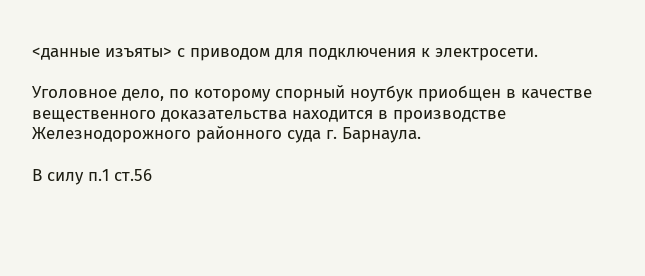<данные изъяты> с приводом для подключения к электросети.

Уголовное дело, по которому спорный ноутбук приобщен в качестве вещественного доказательства находится в производстве Железнодорожного районного суда г. Барнаула.

В силу п.1 ст.56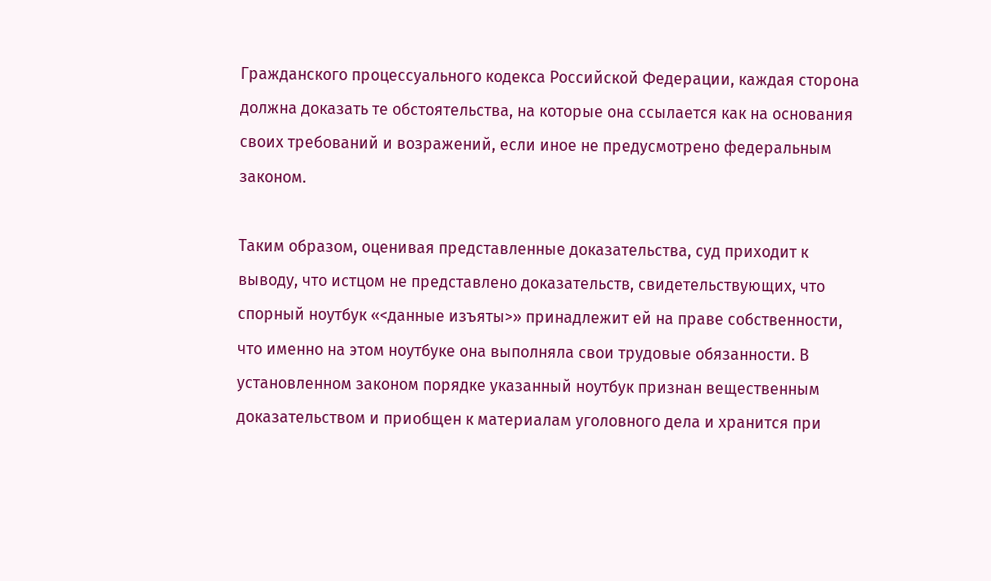Гражданского процессуального кодекса Российской Федерации, каждая сторона должна доказать те обстоятельства, на которые она ссылается как на основания своих требований и возражений, если иное не предусмотрено федеральным законом.

Таким образом, оценивая представленные доказательства, суд приходит к выводу, что истцом не представлено доказательств, свидетельствующих, что спорный ноутбук «<данные изъяты>» принадлежит ей на праве собственности, что именно на этом ноутбуке она выполняла свои трудовые обязанности. В установленном законом порядке указанный ноутбук признан вещественным доказательством и приобщен к материалам уголовного дела и хранится при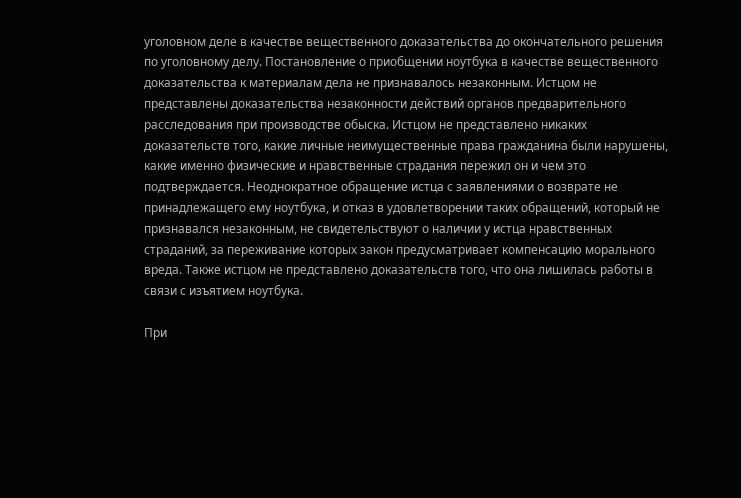уголовном деле в качестве вещественного доказательства до окончательного решения по уголовному делу. Постановление о приобщении ноутбука в качестве вещественного доказательства к материалам дела не признавалось незаконным. Истцом не представлены доказательства незаконности действий органов предварительного расследования при производстве обыска. Истцом не представлено никаких доказательств того, какие личные неимущественные права гражданина были нарушены, какие именно физические и нравственные страдания пережил он и чем это подтверждается. Неоднократное обращение истца с заявлениями о возврате не принадлежащего ему ноутбука, и отказ в удовлетворении таких обращений, который не признавался незаконным, не свидетельствуют о наличии у истца нравственных страданий, за переживание которых закон предусматривает компенсацию морального вреда. Также истцом не представлено доказательств того, что она лишилась работы в связи с изъятием ноутбука.

При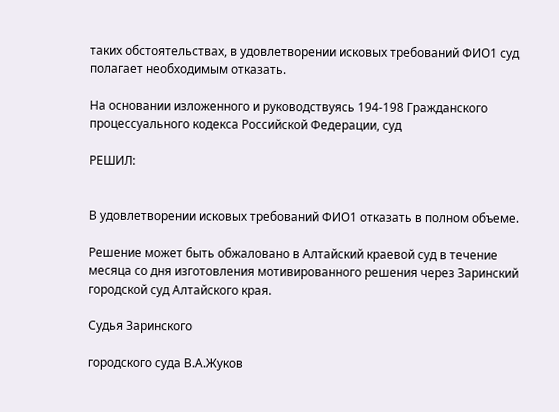таких обстоятельствах, в удовлетворении исковых требований ФИО1 суд полагает необходимым отказать.

На основании изложенного и руководствуясь 194-198 Гражданского процессуального кодекса Российской Федерации, суд

РЕШИЛ:


В удовлетворении исковых требований ФИО1 отказать в полном объеме.

Решение может быть обжаловано в Алтайский краевой суд в течение месяца со дня изготовления мотивированного решения через Заринский городской суд Алтайского края.

Судья Заринского

городского суда В.А.Жуков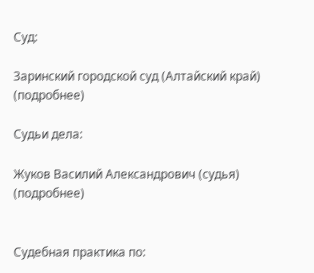Суд:

Заринский городской суд (Алтайский край) (подробнее)

Судьи дела:

Жуков Василий Александрович (судья) (подробнее)


Судебная практика по: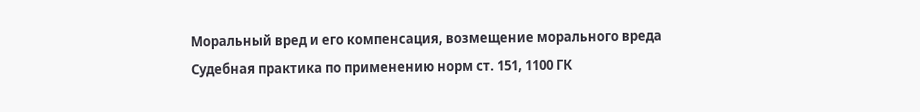Моральный вред и его компенсация, возмещение морального вреда
Судебная практика по применению норм ст. 151, 1100 ГК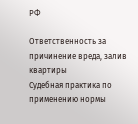РФ

Ответственность за причинение вреда, залив квартиры
Судебная практика по применению нормы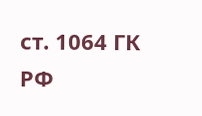ст. 1064 ГК РФ